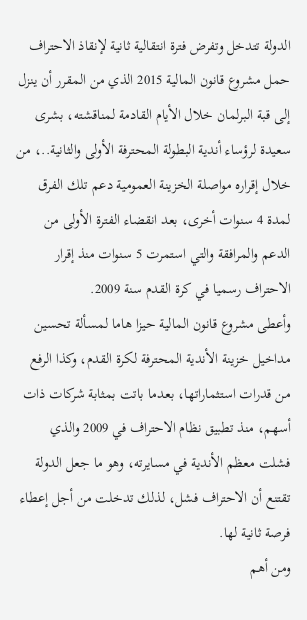الدولة تتدخل وتفرض فترة انتقالية ثانية لإنقاذ الاحتراف
حمل مشروع قانون المالية 2015 الذي من المقرر أن ينزل إلى قبة البرلمان خلال الأيام القادمة لمناقشته، بشرى سعيدة لرؤساء أندية البطولة المحترفة الأولى والثانية..، من خلال إقراره مواصلة الخزينة العمومية دعم تلك الفرق لمدة 4 سنوات أخرى، بعد انقضاء الفترة الأولى من الدعم والمرافقة والتي استمرت 5 سنوات منذ إقرار الاحتراف رسميا في كرة القدم سنة 2009.
وأعطى مشروع قانون المالية حيزا هاما لمسألة تحسين مداخيل خزينة الأندية المحترفة لكرة القدم، وكذا الرفع من قدرات استثماراتها، بعدما باتت بمثابة شركات ذات أسهم، منذ تطبيق نظام الاحتراف في 2009 والذي فشلت معظم الأندية في مسايرته، وهو ما جعل الدولة تقتنع أن الاحتراف فشل، لذلك تدخلت من أجل إعطاء فرصة ثانية لها.
ومن أهم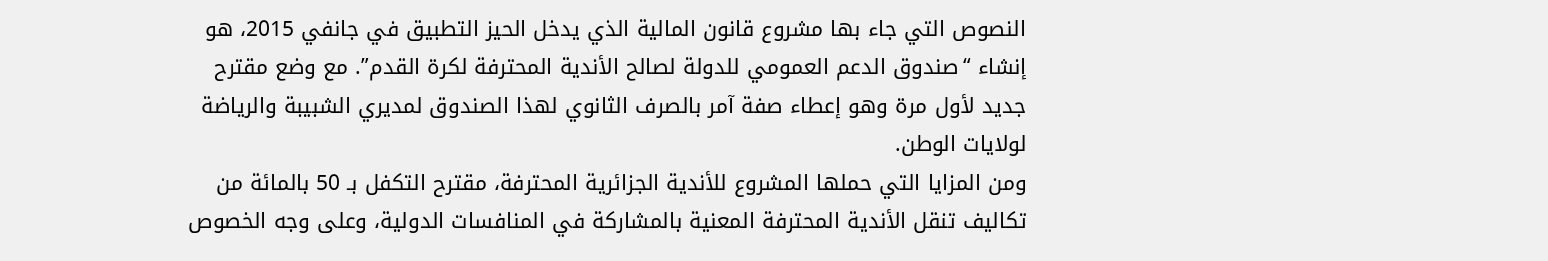النصوص التي جاء بها مشروع قانون المالية الذي يدخل الحيز التطبيق في جانفي 2015، هو إنشاء “صندوق الدعم العمومي للدولة لصالح الأندية المحترفة لكرة القدم”. مع وضع مقترح جديد لأول مرة وهو إعطاء صفة آمر بالصرف الثانوي لهذا الصندوق لمديري الشبيبة والرياضة لولايات الوطن.
ومن المزايا التي حملها المشروع للأندية الجزائرية المحترفة، مقترح التكفل بـ 50 بالمائة من تكاليف تنقل الأندية المحترفة المعنية بالمشاركة في المنافسات الدولية، وعلى وجه الخصوص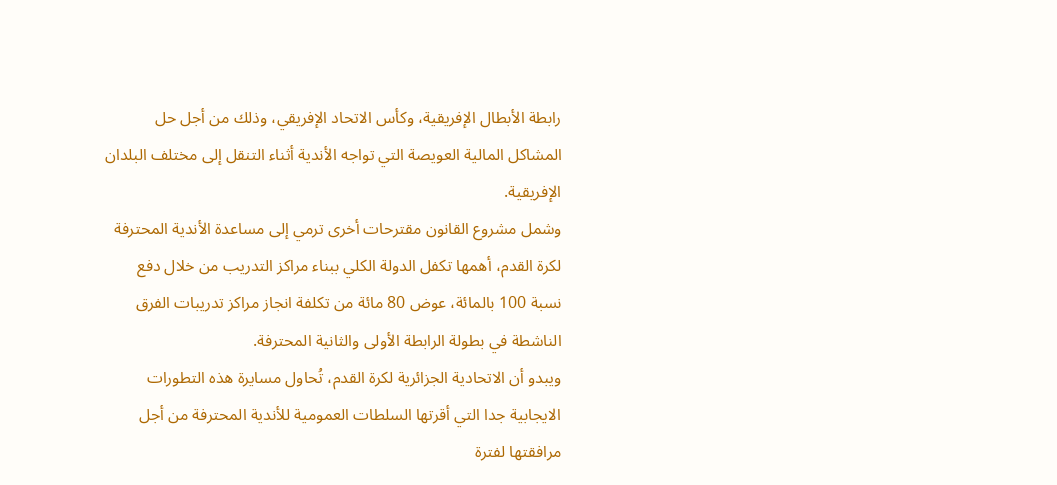رابطة الأبطال الإفريقية، وكأس الاتحاد الإفريقي، وذلك من أجل حل المشاكل المالية العويصة التي تواجه الأندية أثناء التنقل إلى مختلف البلدان الإفريقية.
وشمل مشروع القانون مقترحات أخرى ترمي إلى مساعدة الأندية المحترفة لكرة القدم، أهمها تكفل الدولة الكلي ببناء مراكز التدريب من خلال دفع نسبة 100 بالمائة، عوض 80 مائة من تكلفة انجاز مراكز تدريبات الفرق الناشطة في بطولة الرابطة الأولى والثانية المحترفة.
ويبدو أن الاتحادية الجزائرية لكرة القدم، تُحاول مسايرة هذه التطورات الايجابية جدا التي أقرتها السلطات العمومية للأندية المحترفة من أجل مرافقتها لفترة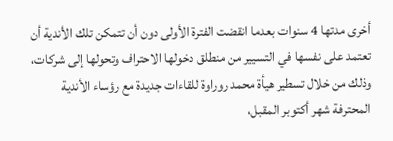أخرى مدتها 4 سنوات بعدما انقضت الفترة الأولى دون أن تتمكن تلك الأندية أن تعتمد على نفسها في التسيير من منطلق دخولها الاحتراف وتحولها إلى شركات، وذلك من خلال تسطير هيأة محمد روراوة للقاءات جديدة مع رؤساء الأندية المحترفة شهر أكتوبر المقبل،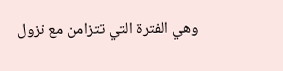وهي الفترة التي تتزامن مع نزول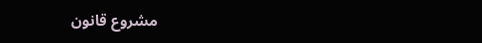مشروع قانون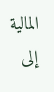المالية إلى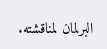البرلمان لمناقشته.